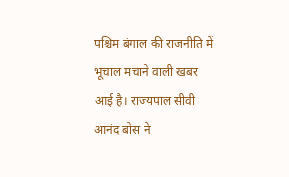पश्चिम बंगाल की राजनीति में भूचाल मचाने वाली खबर आई है। राज्यपाल सीवी आनंद बोस ने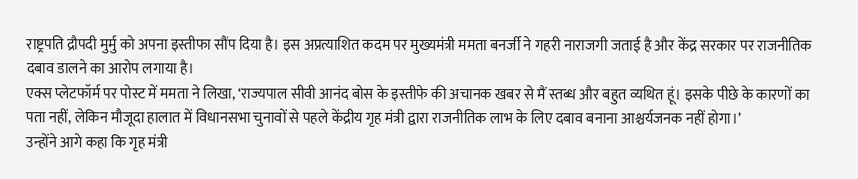राष्ट्रपति द्रौपदी मुर्मु को अपना इस्तीफा सौंप दिया है। इस अप्रत्याशित कदम पर मुख्यमंत्री ममता बनर्जी ने गहरी नाराजगी जताई है और केंद्र सरकार पर राजनीतिक दबाव डालने का आरोप लगाया है।
एक्स प्लेटफॉर्म पर पोस्ट में ममता ने लिखा, ‘राज्यपाल सीवी आनंद बोस के इस्तीफे की अचानक खबर से मैं स्तब्ध और बहुत व्यथित हूं। इसके पीछे के कारणों का पता नहीं, लेकिन मौजूदा हालात में विधानसभा चुनावों से पहले केंद्रीय गृह मंत्री द्वारा राजनीतिक लाभ के लिए दबाव बनाना आश्चर्यजनक नहीं होगा।’
उन्होंने आगे कहा कि गृह मंत्री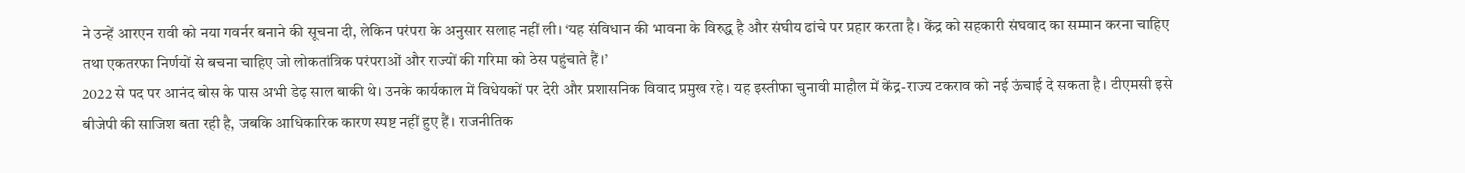ने उन्हें आरएन रावी को नया गवर्नर बनाने की सूचना दी, लेकिन परंपरा के अनुसार सलाह नहीं ली। ‘यह संविधान की भावना के विरुद्ध है और संघीय ढांचे पर प्रहार करता है। केंद्र को सहकारी संघवाद का सम्मान करना चाहिए तथा एकतरफा निर्णयों से बचना चाहिए जो लोकतांत्रिक परंपराओं और राज्यों की गरिमा को ठेस पहुंचाते हैं।’
2022 से पद पर आनंद बोस के पास अभी डेढ़ साल बाकी थे। उनके कार्यकाल में विधेयकों पर देरी और प्रशासनिक विवाद प्रमुख रहे। यह इस्तीफा चुनावी माहौल में केंद्र-राज्य टकराव को नई ऊंचाई दे सकता है। टीएमसी इसे बीजेपी की साजिश बता रही है, जबकि आधिकारिक कारण स्पष्ट नहीं हुए हैं। राजनीतिक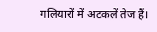गलियारों में अटकलें तेज हैं।